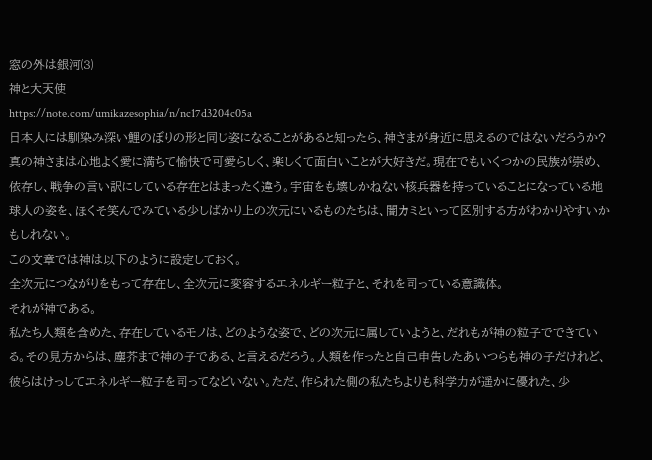窓の外は銀河⑶
神と大天使
https://note.com/umikazesophia/n/nc17d3204c05a
日本人には馴染み深い鯉のぼりの形と同じ姿になることがあると知ったら、神さまが身近に思えるのではないだろうか?
真の神さまは心地よく愛に満ちて愉快で可愛らしく、楽しくて面白いことが大好きだ。現在でもいくつかの民族が崇め、依存し、戦争の言い訳にしている存在とはまったく違う。宇宙をも壊しかねない核兵器を持っていることになっている地球人の姿を、ほくそ笑んでみている少しばかり上の次元にいるものたちは、闇カミといって区別する方がわかりやすいかもしれない。
この文章では神は以下のように設定しておく。
全次元につながりをもって存在し、全次元に変容するエネルギー粒子と、それを司っている意識体。
それが神である。
私たち人類を含めた、存在しているモノは、どのような姿で、どの次元に属していようと、だれもが神の粒子でできている。その見方からは、塵芥まで神の子である、と言えるだろう。人類を作ったと自己申告したあいつらも神の子だけれど、彼らはけっしてエネルギー粒子を司ってなどいない。ただ、作られた側の私たちよりも科学力が遥かに優れた、少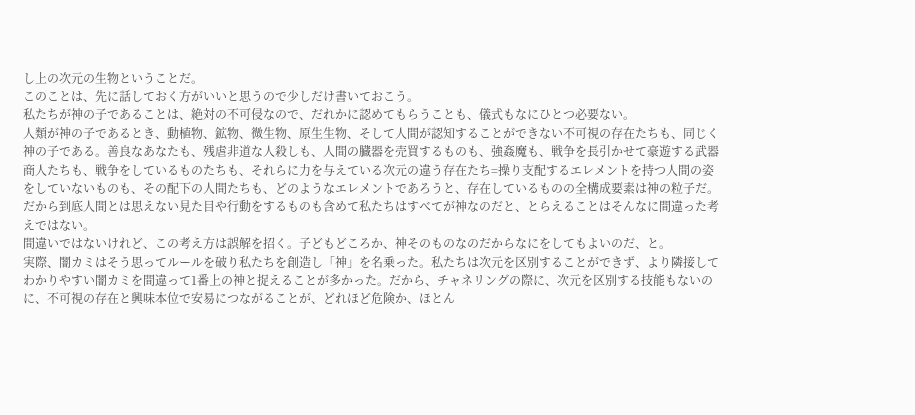し上の次元の生物ということだ。
このことは、先に話しておく方がいいと思うので少しだけ書いておこう。
私たちが神の子であることは、絶対の不可侵なので、だれかに認めてもらうことも、儀式もなにひとつ必要ない。
人類が神の子であるとき、動植物、鉱物、微生物、原生生物、そして人間が認知することができない不可視の存在たちも、同じく神の子である。善良なあなたも、残虐非道な人殺しも、人間の臓器を売買するものも、強姦魔も、戦争を長引かせて豪遊する武器商人たちも、戦争をしているものたちも、それらに力を与えている次元の違う存在たち=操り支配するエレメントを持つ人間の姿をしていないものも、その配下の人間たちも、どのようなエレメントであろうと、存在しているものの全構成要素は神の粒子だ。だから到底人間とは思えない見た目や行動をするものも含めて私たちはすべてが神なのだと、とらえることはそんなに間違った考えではない。
間違いではないけれど、この考え方は誤解を招く。子どもどころか、神そのものなのだからなにをしてもよいのだ、と。
実際、闇カミはそう思ってルールを破り私たちを創造し「神」を名乗った。私たちは次元を区別することができず、より隣接してわかりやすい闇カミを間違って1番上の神と捉えることが多かった。だから、チャネリングの際に、次元を区別する技能もないのに、不可視の存在と興味本位で安易につながることが、どれほど危険か、ほとん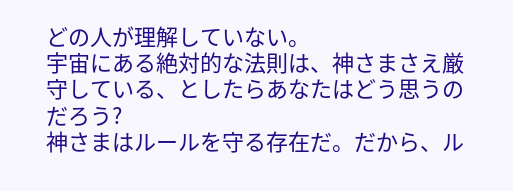どの人が理解していない。
宇宙にある絶対的な法則は、神さまさえ厳守している、としたらあなたはどう思うのだろう?
神さまはルールを守る存在だ。だから、ル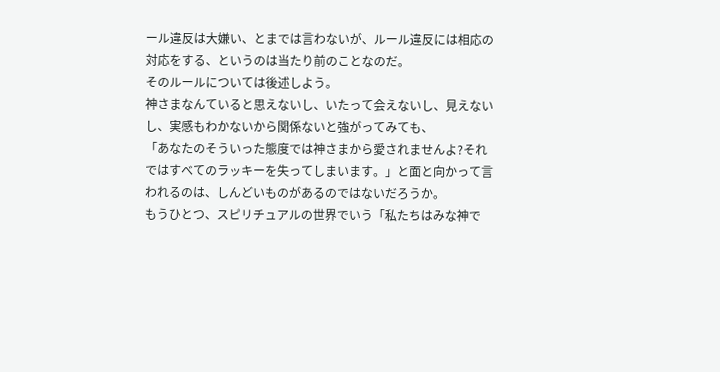ール違反は大嫌い、とまでは言わないが、ルール違反には相応の対応をする、というのは当たり前のことなのだ。
そのルールについては後述しよう。
神さまなんていると思えないし、いたって会えないし、見えないし、実感もわかないから関係ないと強がってみても、
「あなたのそういった態度では神さまから愛されませんよ?それではすべてのラッキーを失ってしまいます。」と面と向かって言われるのは、しんどいものがあるのではないだろうか。
もうひとつ、スピリチュアルの世界でいう「私たちはみな神で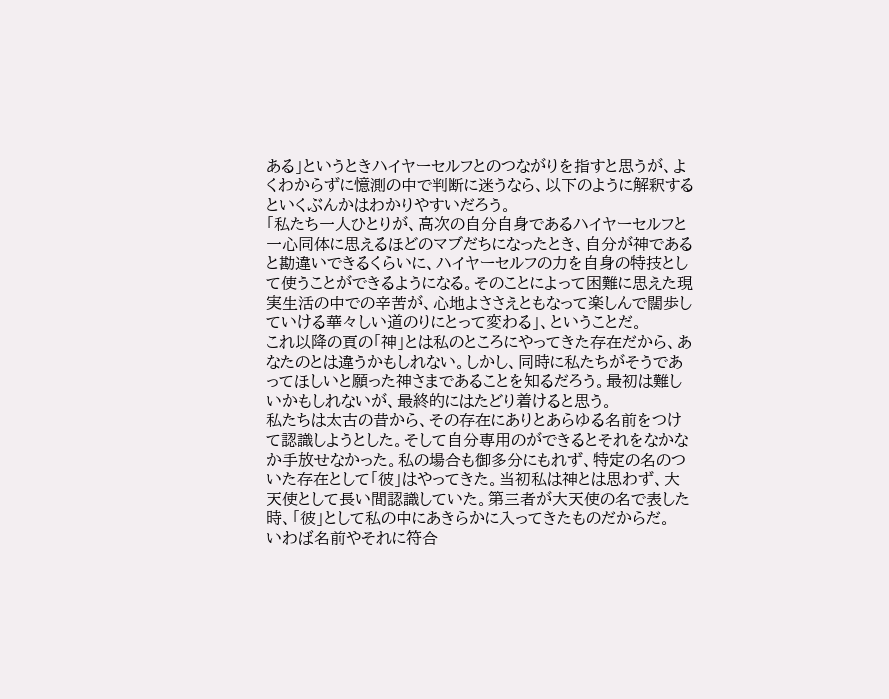ある」というときハイヤーセルフとのつながりを指すと思うが、よくわからずに憶測の中で判断に迷うなら、以下のように解釈するといくぶんかはわかりやすいだろう。
「私たち一人ひとりが、高次の自分自身であるハイヤーセルフと一心同体に思えるほどのマブだちになったとき、自分が神であると勘違いできるくらいに、ハイヤーセルフの力を自身の特技として使うことができるようになる。そのことによって困難に思えた現実生活の中での辛苦が、心地よささえともなって楽しんで闊歩していける華々しい道のりにとって変わる」、ということだ。
これ以降の頁の「神」とは私のところにやってきた存在だから、あなたのとは違うかもしれない。しかし、同時に私たちがそうであってほしいと願った神さまであることを知るだろう。最初は難しいかもしれないが、最終的にはたどり着けると思う。
私たちは太古の昔から、その存在にありとあらゆる名前をつけて認識しようとした。そして自分専用のができるとそれをなかなか手放せなかった。私の場合も御多分にもれず、特定の名のついた存在として「彼」はやってきた。当初私は神とは思わず、大天使として長い間認識していた。第三者が大天使の名で表した時、「彼」として私の中にあきらかに入ってきたものだからだ。
いわば名前やそれに符合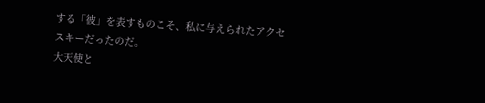する「彼」を表すものこそ、私に与えられたアクセスキーだったのだ。
大天使と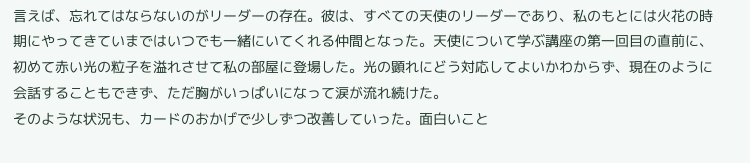言えば、忘れてはならないのがリーダーの存在。彼は、すべての天使のリーダーであり、私のもとには火花の時期にやってきていまではいつでも一緒にいてくれる仲間となった。天使について学ぶ講座の第一回目の直前に、初めて赤い光の粒子を溢れさせて私の部屋に登場した。光の顕れにどう対応してよいかわからず、現在のように会話することもできず、ただ胸がいっぱいになって涙が流れ続けた。
そのような状況も、カードのおかげで少しずつ改善していった。面白いこと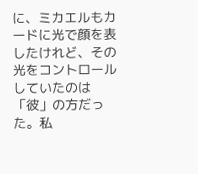に、ミカエルもカードに光で顔を表したけれど、その光をコントロールしていたのは「彼」の方だった。私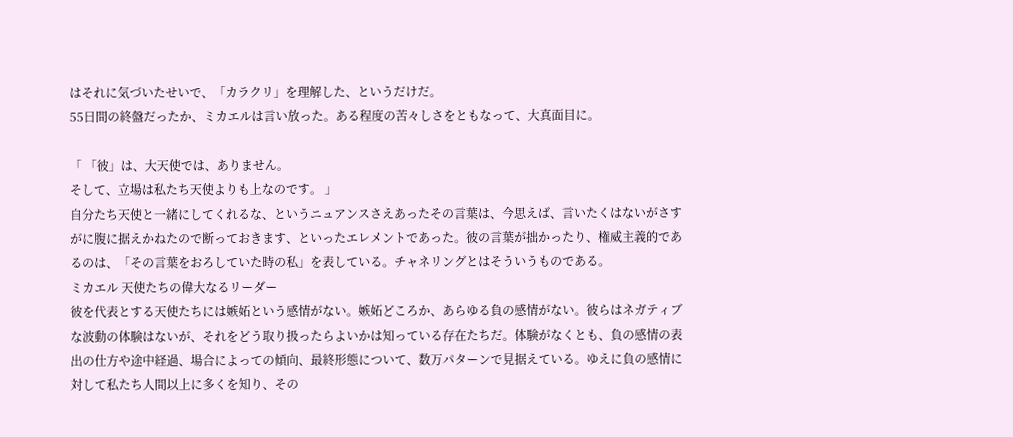はそれに気づいたせいで、「カラクリ」を理解した、というだけだ。
55日間の終盤だったか、ミカエルは言い放った。ある程度の苦々しさをともなって、大真面目に。

「 「彼」は、大天使では、ありません。
そして、立場は私たち天使よりも上なのです。 」
自分たち天使と一緒にしてくれるな、というニュアンスさえあったその言葉は、今思えば、言いたくはないがさすがに腹に据えかねたので断っておきます、といったエレメントであった。彼の言葉が拙かったり、権威主義的であるのは、「その言葉をおろしていた時の私」を表している。チャネリングとはそういうものである。
ミカエル 天使たちの偉大なるリーダー
彼を代表とする天使たちには嫉妬という感情がない。嫉妬どころか、あらゆる負の感情がない。彼らはネガティブな波動の体験はないが、それをどう取り扱ったらよいかは知っている存在たちだ。体験がなくとも、負の感情の表出の仕方や途中経過、場合によっての傾向、最終形態について、数万パターンで見据えている。ゆえに負の感情に対して私たち人間以上に多くを知り、その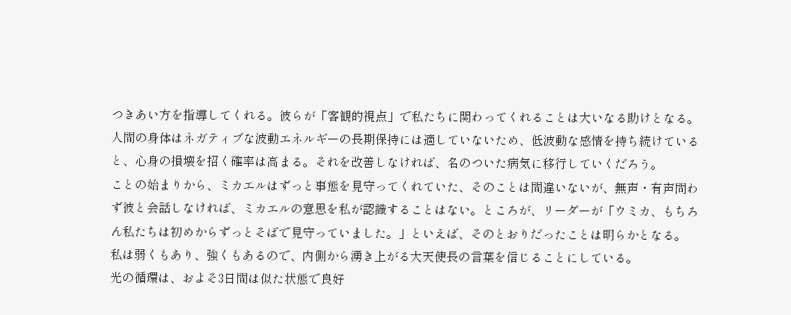つきあい方を指導してくれる。彼らが「客観的視点」で私たちに関わってくれることは大いなる助けとなる。人間の身体はネガティブな波動エネルギーの長期保持には適していないため、低波動な感情を持ち続けていると、心身の損壊を招く確率は高まる。それを改善しなければ、名のついた病気に移行していくだろう。
ことの始まりから、ミカエルはずっと事態を見守ってくれていた、そのことは間違いないが、無声・有声問わず彼と会話しなければ、ミカエルの意思を私が認識することはない。ところが、リーダーが「ウミカ、もちろん私たちは初めからずっとそばで見守っていました。」といえば、そのとおりだったことは明らかとなる。
私は弱くもあり、強くもあるので、内側から湧き上がる大天使長の言葉を信じることにしている。
光の循環は、およそ3日間は似た状態で良好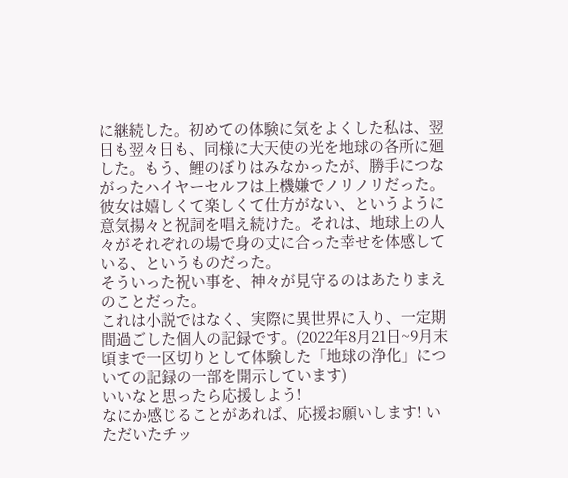に継続した。初めての体験に気をよくした私は、翌日も翌々日も、同様に大天使の光を地球の各所に廻した。もう、鯉のぼりはみなかったが、勝手につながったハイヤーセルフは上機嫌でノリノリだった。彼女は嬉しくて楽しくて仕方がない、というように意気揚々と祝詞を唱え続けた。それは、地球上の人々がそれぞれの場で身の丈に合った幸せを体感している、というものだった。
そういった祝い事を、神々が見守るのはあたりまえのことだった。
これは小説ではなく、実際に異世界に入り、一定期間過ごした個人の記録です。(2022年8月21日~9月末頃まで一区切りとして体験した「地球の浄化」についての記録の一部を開示しています)
いいなと思ったら応援しよう!
なにか感じることがあれば、応援お願いします! いただいたチッ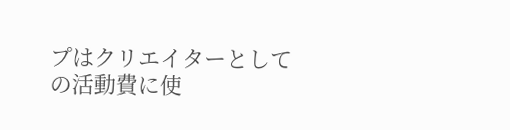プはクリエイターとしての活動費に使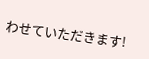わせていただきます!